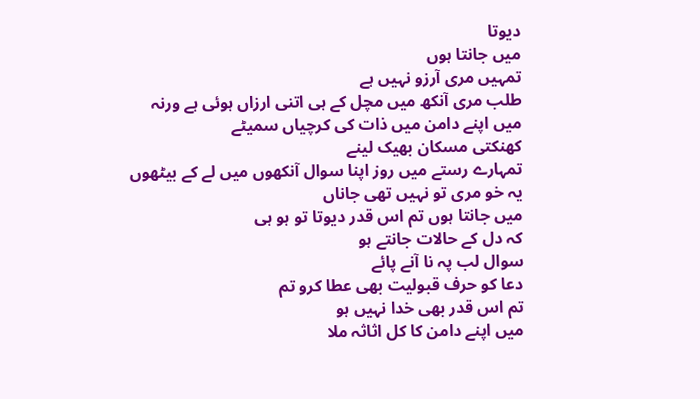دیوتا
میں جانتا ہوں
تمہیں مری آرزو نہیں ہے
طلب مری آنکھ میں مچل کے ہی اتنی ارزاں ہوئی ہے ورنہ
میں اپنے دامن میں ذات کی کرچیاں سمیٹے
کھنکتی مسکان بھیک لینے
تمہارے رستے میں روز اپنا سوال آنکھوں میں لے کے بیٹھوں
یہ خو مری تو نہیں تھی جاناں
میں جانتا ہوں تم اس قدر دیوتا تو ہو ہی
کہ دل کے حالات جانتے ہو
سوال لب پہ نا آنے پائے
دعا کو حرف قبولیت بھی عطا کرو تم
تم اس قدر بھی خدا نہیں ہو
میں اپنے دامن کا کل اثاثہ ملا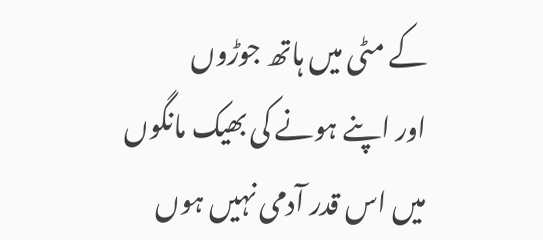کے مٹی میں ہاتھ جوڑوں
اور اپنے ہونے کی بھیک مانگوں
میں اس قدر آدمی نہیں ہوں